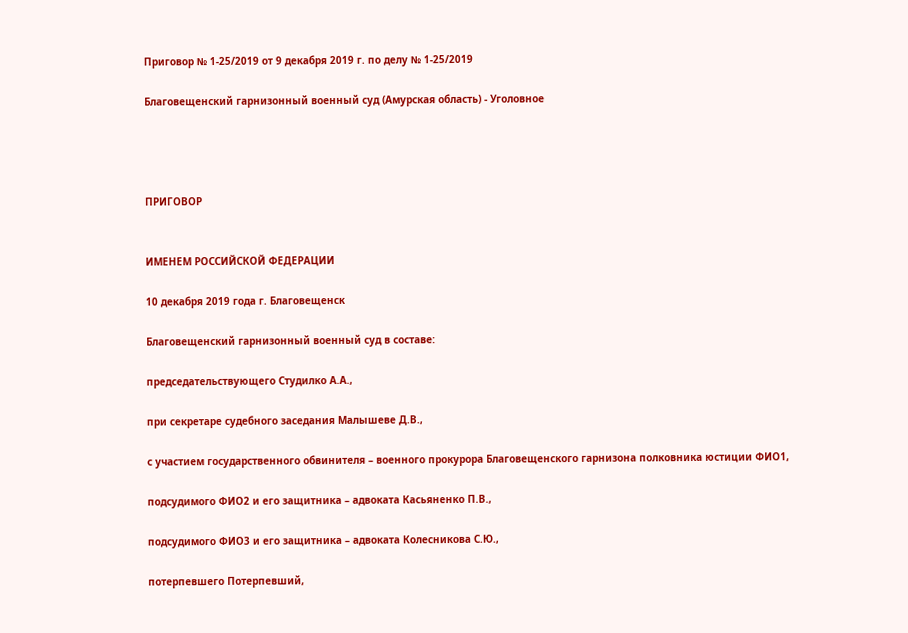Приговор № 1-25/2019 от 9 декабря 2019 г. по делу № 1-25/2019

Благовещенский гарнизонный военный суд (Амурская область) - Уголовное




ПРИГОВОР


ИМЕНЕМ РОССИЙСКОЙ ФЕДЕРАЦИИ

10 декабря 2019 года г. Благовещенск

Благовещенский гарнизонный военный суд в составе:

председательствующего Студилко А.А.,

при секретаре судебного заседания Малышеве Д.В.,

с участием государственного обвинителя – военного прокурора Благовещенского гарнизона полковника юстиции ФИО1,

подсудимого ФИО2 и его защитника – адвоката Касьяненко П.В.,

подсудимого ФИО3 и его защитника – адвоката Колесникова С.Ю.,

потерпевшего Потерпевший,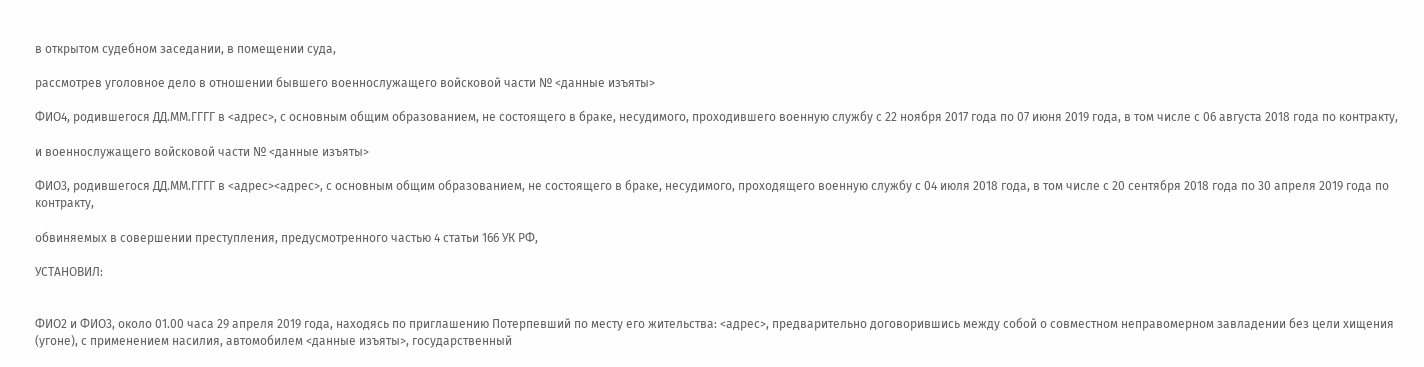в открытом судебном заседании, в помещении суда,

рассмотрев уголовное дело в отношении бывшего военнослужащего войсковой части № <данные изъяты>

ФИО4, родившегося ДД.ММ.ГГГГ в <адрес>, с основным общим образованием, не состоящего в браке, несудимого, проходившего военную службу с 22 ноября 2017 года по 07 июня 2019 года, в том числе с 06 августа 2018 года по контракту,

и военнослужащего войсковой части № <данные изъяты>

ФИО3, родившегося ДД.ММ.ГГГГ в <адрес><адрес>, с основным общим образованием, не состоящего в браке, несудимого, проходящего военную службу с 04 июля 2018 года, в том числе с 20 сентября 2018 года по 30 апреля 2019 года по контракту,

обвиняемых в совершении преступления, предусмотренного частью 4 статьи 166 УК РФ,

УСТАНОВИЛ:


ФИО2 и ФИО3, около 01.00 часа 29 апреля 2019 года, находясь по приглашению Потерпевший по месту его жительства: <адрес>, предварительно договорившись между собой о совместном неправомерном завладении без цели хищения (угоне), с применением насилия, автомобилем <данные изъяты>, государственный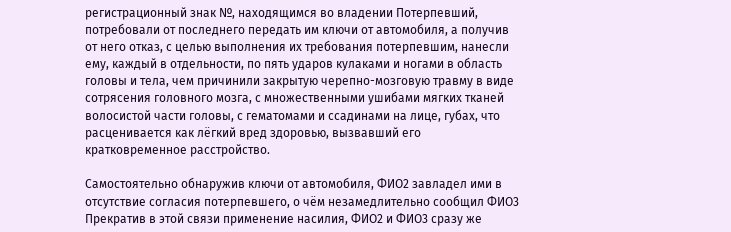регистрационный знак №, находящимся во владении Потерпевший, потребовали от последнего передать им ключи от автомобиля, а получив от него отказ, с целью выполнения их требования потерпевшим, нанесли ему, каждый в отдельности, по пять ударов кулаками и ногами в область головы и тела, чем причинили закрытую черепно-мозговую травму в виде сотрясения головного мозга, с множественными ушибами мягких тканей волосистой части головы, с гематомами и ссадинами на лице, губах, что расценивается как лёгкий вред здоровью, вызвавший его кратковременное расстройство.

Самостоятельно обнаружив ключи от автомобиля, ФИО2 завладел ими в отсутствие согласия потерпевшего, о чём незамедлительно сообщил ФИО3 Прекратив в этой связи применение насилия, ФИО2 и ФИО3 сразу же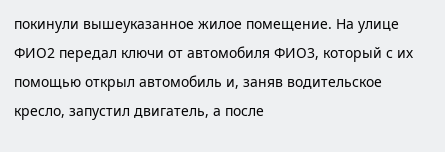покинули вышеуказанное жилое помещение. На улице ФИО2 передал ключи от автомобиля ФИО3, который с их помощью открыл автомобиль и, заняв водительское кресло, запустил двигатель, а после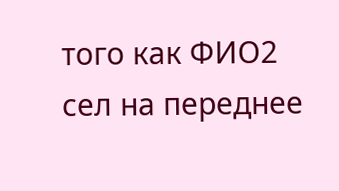того как ФИО2 сел на переднее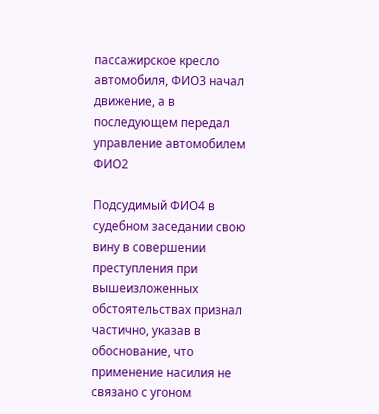пассажирское кресло автомобиля, ФИО3 начал движение, а в последующем передал управление автомобилем ФИО2

Подсудимый ФИО4 в судебном заседании свою вину в совершении преступления при вышеизложенных обстоятельствах признал частично, указав в обоснование, что применение насилия не связано с угоном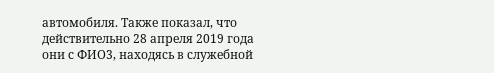автомобиля. Также показал, что действительно 28 апреля 2019 года они с ФИО3, находясь в служебной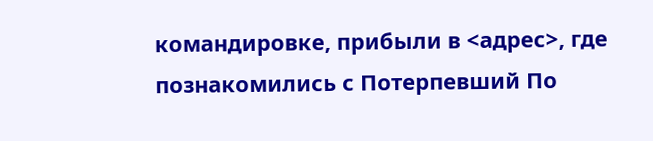командировке, прибыли в <адрес>, где познакомились с Потерпевший По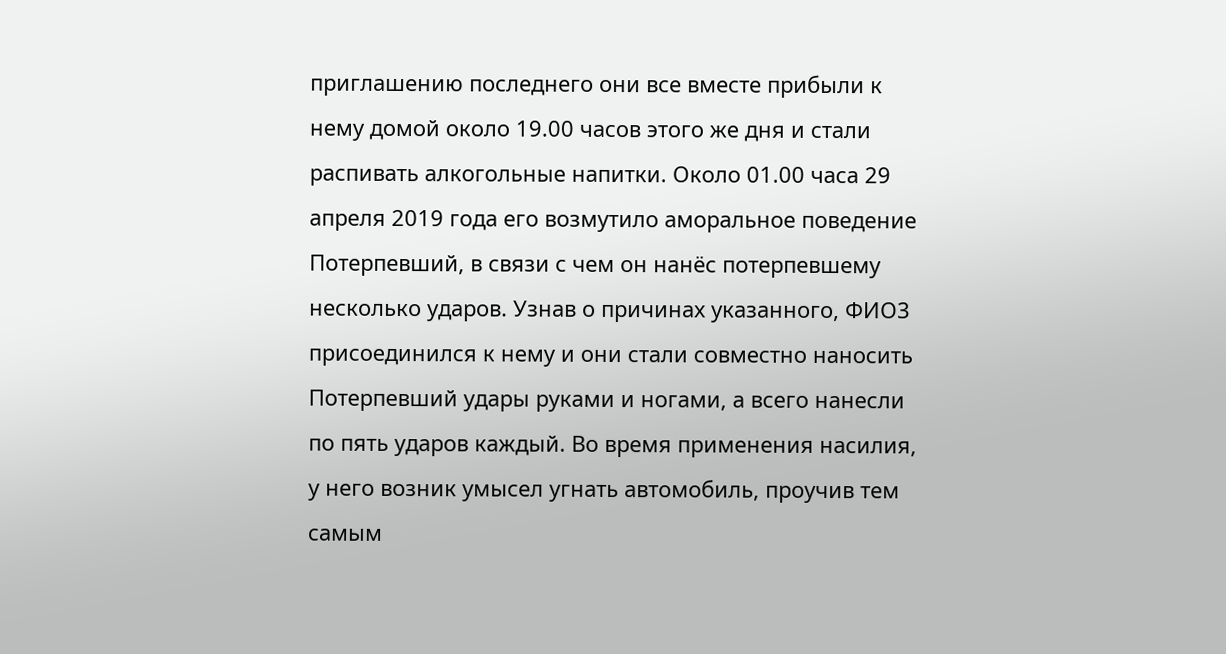приглашению последнего они все вместе прибыли к нему домой около 19.00 часов этого же дня и стали распивать алкогольные напитки. Около 01.00 часа 29 апреля 2019 года его возмутило аморальное поведение Потерпевший, в связи с чем он нанёс потерпевшему несколько ударов. Узнав о причинах указанного, ФИО3 присоединился к нему и они стали совместно наносить Потерпевший удары руками и ногами, а всего нанесли по пять ударов каждый. Во время применения насилия, у него возник умысел угнать автомобиль, проучив тем самым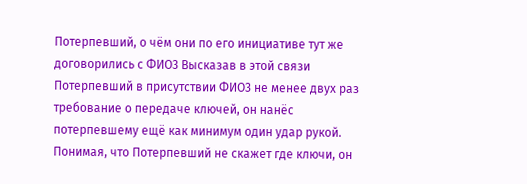Потерпевший, о чём они по его инициативе тут же договорились с ФИО3 Высказав в этой связи Потерпевший в присутствии ФИО3 не менее двух раз требование о передаче ключей, он нанёс потерпевшему ещё как минимум один удар рукой. Понимая, что Потерпевший не скажет где ключи, он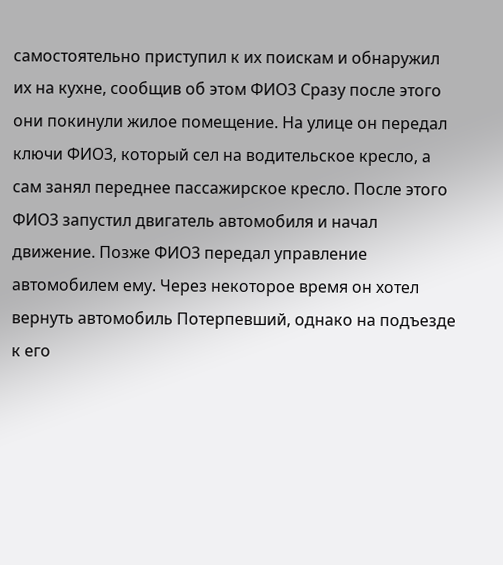самостоятельно приступил к их поискам и обнаружил их на кухне, сообщив об этом ФИО3 Сразу после этого они покинули жилое помещение. На улице он передал ключи ФИО3, который сел на водительское кресло, а сам занял переднее пассажирское кресло. После этого ФИО3 запустил двигатель автомобиля и начал движение. Позже ФИО3 передал управление автомобилем ему. Через некоторое время он хотел вернуть автомобиль Потерпевший, однако на подъезде к его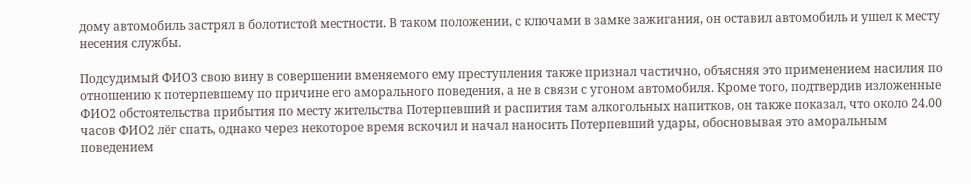дому автомобиль застрял в болотистой местности. В таком положении, с ключами в замке зажигания, он оставил автомобиль и ушел к месту несения службы.

Подсудимый ФИО3 свою вину в совершении вменяемого ему преступления также признал частично, объясняя это применением насилия по отношению к потерпевшему по причине его аморального поведения, а не в связи с угоном автомобиля. Кроме того, подтвердив изложенные ФИО2 обстоятельства прибытия по месту жительства Потерпевший и распития там алкогольных напитков, он также показал, что около 24.00 часов ФИО2 лёг спать, однако через некоторое время вскочил и начал наносить Потерпевший удары, обосновывая это аморальным поведением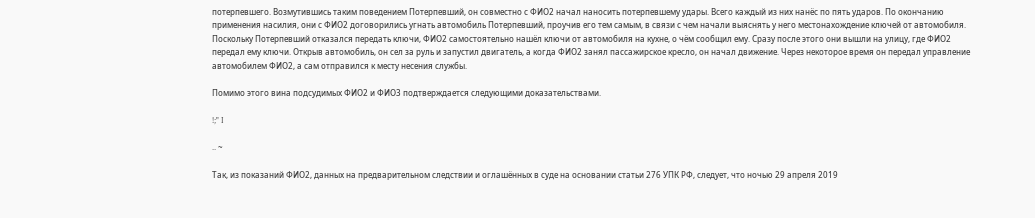потерпевшего. Возмутившись таким поведением Потерпевший, он совместно с ФИО2 начал наносить потерпевшему удары. Всего каждый из них нанёс по пять ударов. По окончанию применения насилия, они с ФИО2 договорились угнать автомобиль Потерпевший, проучив его тем самым, в связи с чем начали выяснять у него местонахождение ключей от автомобиля. Поскольку Потерпевший отказался передать ключи, ФИО2 самостоятельно нашёл ключи от автомобиля на кухне, о чём сообщил ему. Сразу после этого они вышли на улицу, где ФИО2 передал ему ключи. Открыв автомобиль, он сел за руль и запустил двигатель, а когда ФИО2 занял пассажирское кресло, он начал движение. Через некоторое время он передал управление автомобилем ФИО2, а сам отправился к месту несения службы.

Помимо этого вина подсудимых ФИО2 и ФИО3 подтверждается следующими доказательствами.

!;" I

.. ~

Так, из показаний ФИО2, данных на предварительном следствии и оглашённых в суде на основании статьи 276 УПК РФ, следует, что ночью 29 апреля 2019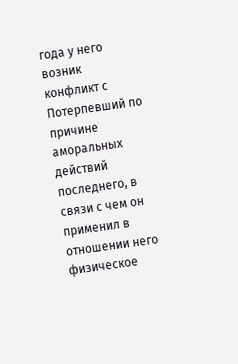года у него возник конфликт с Потерпевший по причине аморальных действий последнего, в связи с чем он применил в отношении него физическое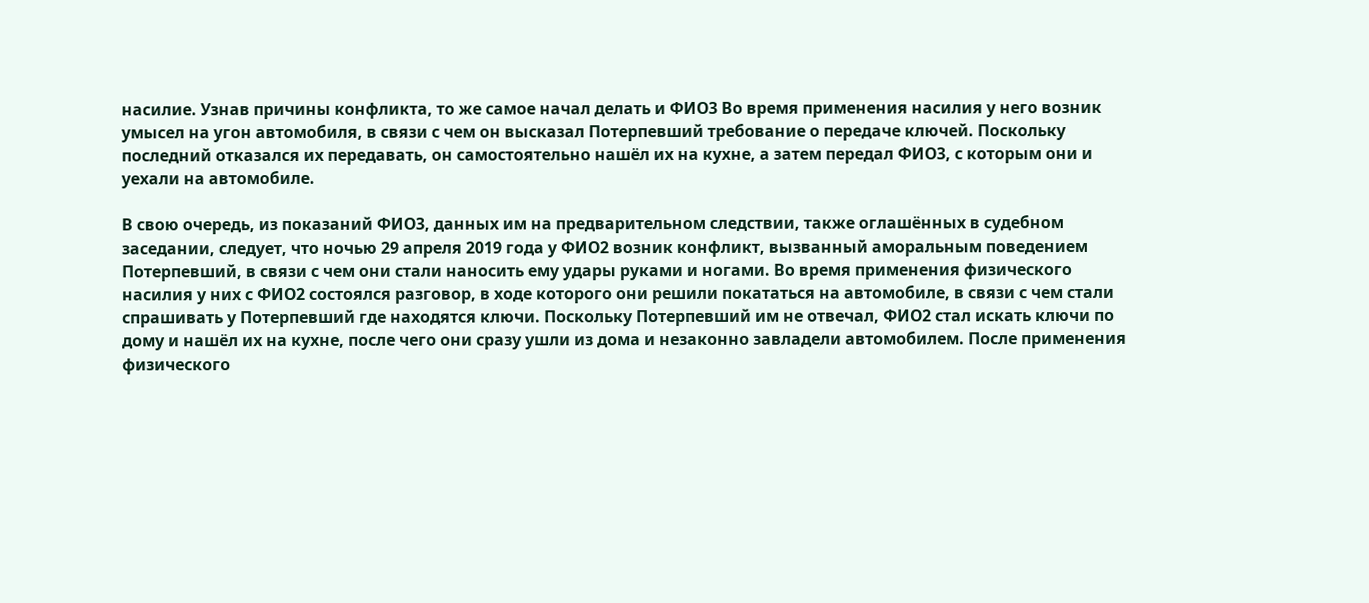насилие. Узнав причины конфликта, то же самое начал делать и ФИО3 Во время применения насилия у него возник умысел на угон автомобиля, в связи с чем он высказал Потерпевший требование о передаче ключей. Поскольку последний отказался их передавать, он самостоятельно нашёл их на кухне, а затем передал ФИО3, с которым они и уехали на автомобиле.

В свою очередь, из показаний ФИО3, данных им на предварительном следствии, также оглашённых в судебном заседании, следует, что ночью 29 апреля 2019 года у ФИО2 возник конфликт, вызванный аморальным поведением Потерпевший, в связи с чем они стали наносить ему удары руками и ногами. Во время применения физического насилия у них с ФИО2 состоялся разговор, в ходе которого они решили покататься на автомобиле, в связи с чем стали спрашивать у Потерпевший где находятся ключи. Поскольку Потерпевший им не отвечал, ФИО2 стал искать ключи по дому и нашёл их на кухне, после чего они сразу ушли из дома и незаконно завладели автомобилем. После применения физического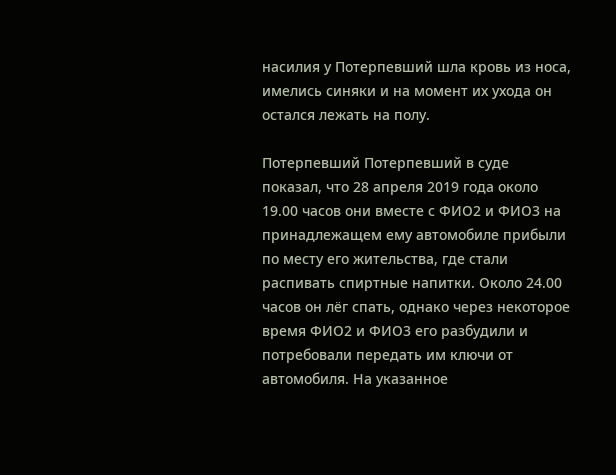насилия у Потерпевший шла кровь из носа, имелись синяки и на момент их ухода он остался лежать на полу.

Потерпевший Потерпевший в суде показал, что 28 апреля 2019 года около 19.00 часов они вместе с ФИО2 и ФИО3 на принадлежащем ему автомобиле прибыли по месту его жительства, где стали распивать спиртные напитки. Около 24.00 часов он лёг спать, однако через некоторое время ФИО2 и ФИО3 его разбудили и потребовали передать им ключи от автомобиля. На указанное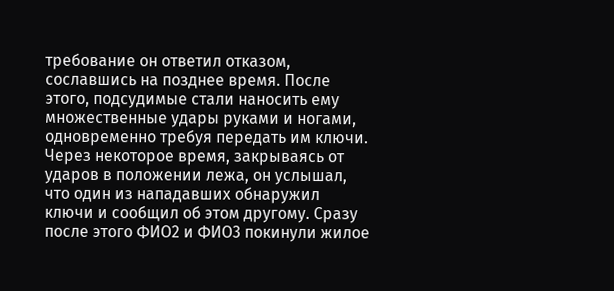требование он ответил отказом, сославшись на позднее время. После этого, подсудимые стали наносить ему множественные удары руками и ногами, одновременно требуя передать им ключи. Через некоторое время, закрываясь от ударов в положении лежа, он услышал, что один из нападавших обнаружил ключи и сообщил об этом другому. Сразу после этого ФИО2 и ФИО3 покинули жилое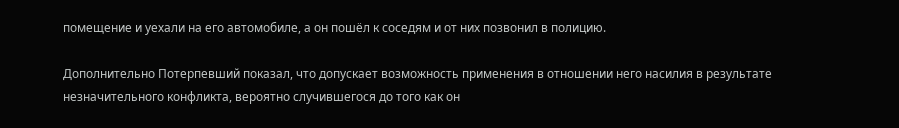помещение и уехали на его автомобиле, а он пошёл к соседям и от них позвонил в полицию.

Дополнительно Потерпевший показал, что допускает возможность применения в отношении него насилия в результате незначительного конфликта, вероятно случившегося до того как он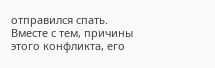отправился спать. Вместе с тем, причины этого конфликта, его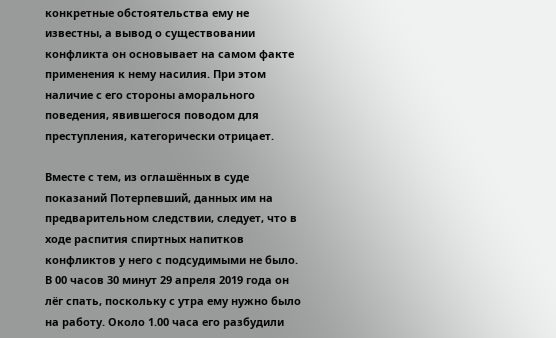конкретные обстоятельства ему не известны, а вывод о существовании конфликта он основывает на самом факте применения к нему насилия. При этом наличие с его стороны аморального поведения, явившегося поводом для преступления, категорически отрицает.

Вместе с тем, из оглашённых в суде показаний Потерпевший, данных им на предварительном следствии, следует, что в ходе распития спиртных напитков конфликтов у него с подсудимыми не было. В 00 часов 30 минут 29 апреля 2019 года он лёг спать, поскольку с утра ему нужно было на работу. Около 1.00 часа его разбудили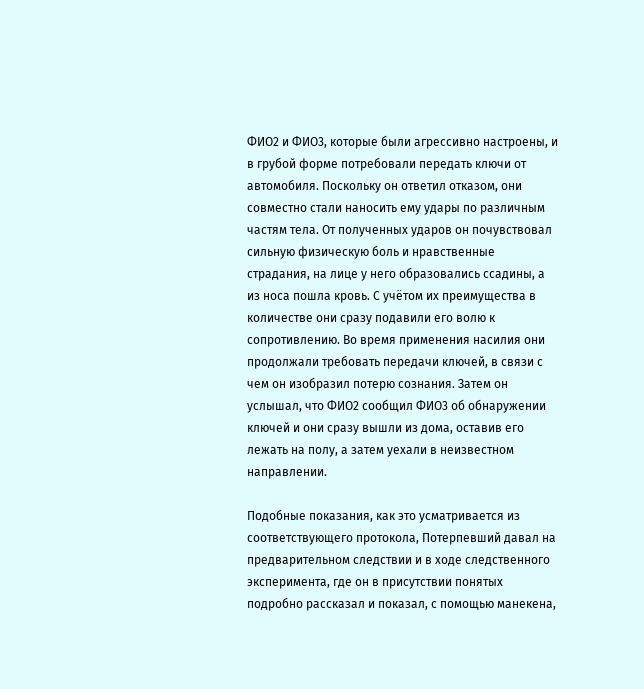ФИО2 и ФИО3, которые были агрессивно настроены, и в грубой форме потребовали передать ключи от автомобиля. Поскольку он ответил отказом, они совместно стали наносить ему удары по различным частям тела. От полученных ударов он почувствовал сильную физическую боль и нравственные страдания, на лице у него образовались ссадины, а из носа пошла кровь. С учётом их преимущества в количестве они сразу подавили его волю к сопротивлению. Во время применения насилия они продолжали требовать передачи ключей, в связи с чем он изобразил потерю сознания. Затем он услышал, что ФИО2 сообщил ФИО3 об обнаружении ключей и они сразу вышли из дома, оставив его лежать на полу, а затем уехали в неизвестном направлении.

Подобные показания, как это усматривается из соответствующего протокола, Потерпевший давал на предварительном следствии и в ходе следственного эксперимента, где он в присутствии понятых подробно рассказал и показал, с помощью манекена,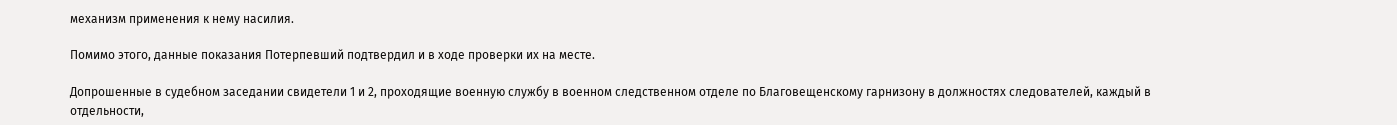механизм применения к нему насилия.

Помимо этого, данные показания Потерпевший подтвердил и в ходе проверки их на месте.

Допрошенные в судебном заседании свидетели 1 и 2, проходящие военную службу в военном следственном отделе по Благовещенскому гарнизону в должностях следователей, каждый в отдельности,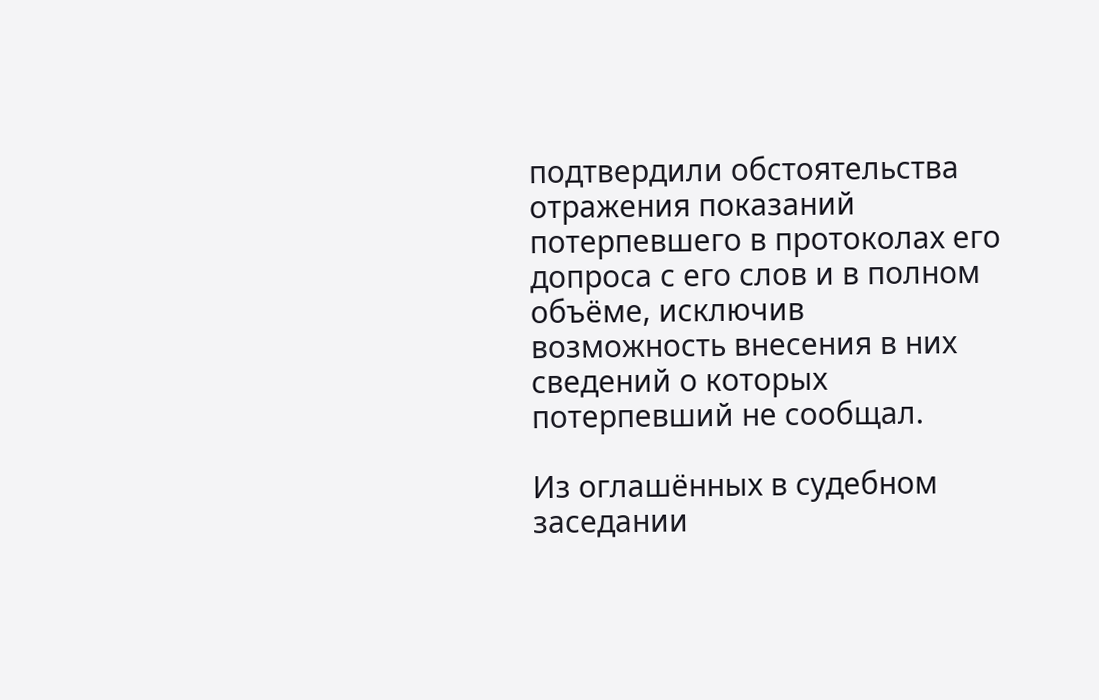подтвердили обстоятельства отражения показаний потерпевшего в протоколах его допроса с его слов и в полном объёме, исключив возможность внесения в них сведений о которых потерпевший не сообщал.

Из оглашённых в судебном заседании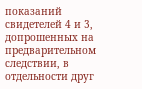показаний свидетелей 4 и 3, допрошенных на предварительном следствии, в отдельности друг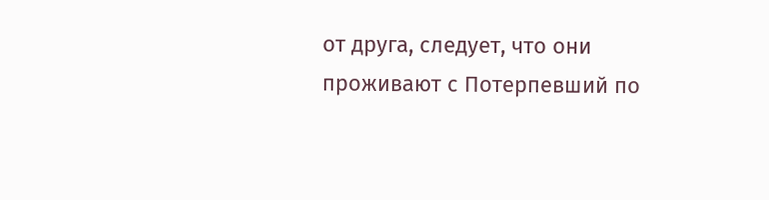от друга, следует, что они проживают с Потерпевший по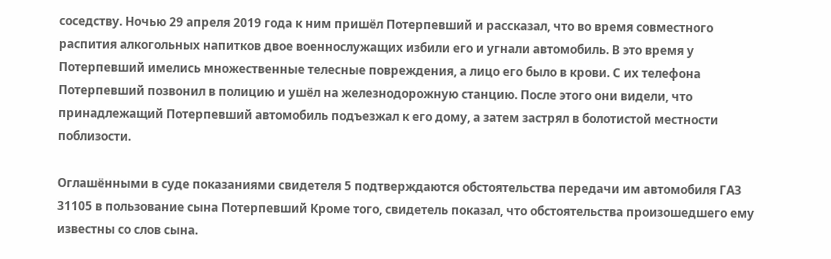соседству. Ночью 29 апреля 2019 года к ним пришёл Потерпевший и рассказал, что во время совместного распития алкогольных напитков двое военнослужащих избили его и угнали автомобиль. В это время у Потерпевший имелись множественные телесные повреждения, а лицо его было в крови. С их телефона Потерпевший позвонил в полицию и ушёл на железнодорожную станцию. После этого они видели, что принадлежащий Потерпевший автомобиль подъезжал к его дому, а затем застрял в болотистой местности поблизости.

Оглашёнными в суде показаниями свидетеля 5 подтверждаются обстоятельства передачи им автомобиля ГАЗ 31105 в пользование сына Потерпевший Кроме того, свидетель показал, что обстоятельства произошедшего ему известны со слов сына.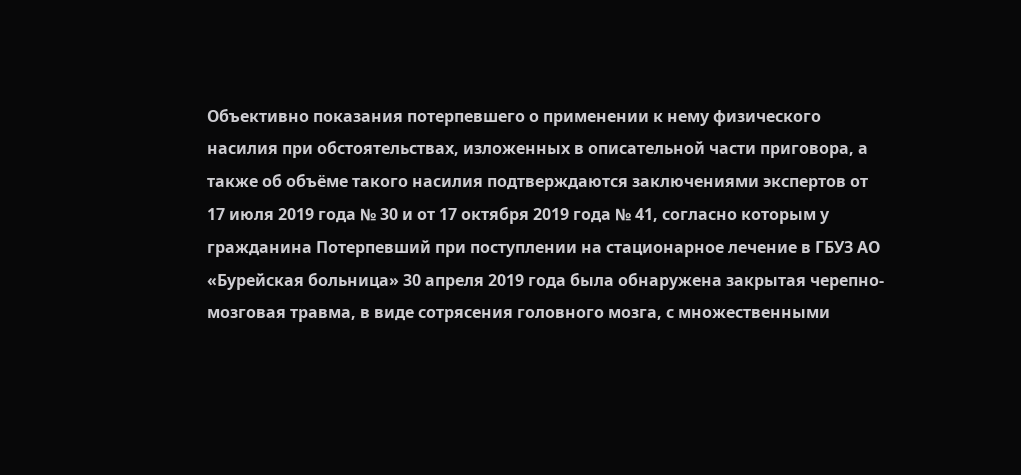Объективно показания потерпевшего о применении к нему физического насилия при обстоятельствах, изложенных в описательной части приговора, а также об объёме такого насилия подтверждаются заключениями экспертов от 17 июля 2019 года № 30 и от 17 октября 2019 года № 41, согласно которым у гражданина Потерпевший при поступлении на стационарное лечение в ГБУЗ АО «Бурейская больница» 30 апреля 2019 года была обнаружена закрытая черепно-мозговая травма, в виде сотрясения головного мозга, с множественными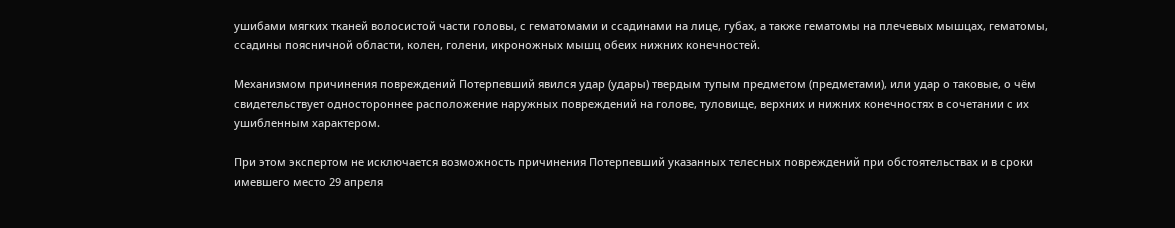ушибами мягких тканей волосистой части головы, с гематомами и ссадинами на лице, губах, а также гематомы на плечевых мышцах, гематомы, ссадины поясничной области, колен, голени, икроножных мышц обеих нижних конечностей.

Механизмом причинения повреждений Потерпевший явился удар (удары) твердым тупым предметом (предметами), или удар о таковые, о чём свидетельствует одностороннее расположение наружных повреждений на голове, туловище, верхних и нижних конечностях в сочетании с их ушибленным характером.

При этом экспертом не исключается возможность причинения Потерпевший указанных телесных повреждений при обстоятельствах и в сроки имевшего место 29 апреля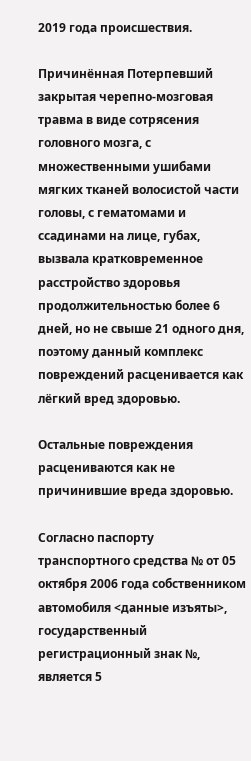2019 года происшествия.

Причинённая Потерпевший закрытая черепно-мозговая травма в виде сотрясения головного мозга, с множественными ушибами мягких тканей волосистой части головы, с гематомами и ссадинами на лице, губах, вызвала кратковременное расстройство здоровья продолжительностью более 6 дней, но не свыше 21 одного дня, поэтому данный комплекс повреждений расценивается как лёгкий вред здоровью.

Остальные повреждения расцениваются как не причинившие вреда здоровью.

Согласно паспорту транспортного средства № от 05 октября 2006 года собственником автомобиля <данные изъяты>, государственный регистрационный знак №, является 5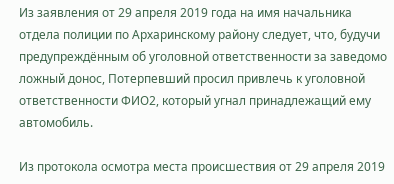Из заявления от 29 апреля 2019 года на имя начальника отдела полиции по Архаринскому району следует, что, будучи предупреждённым об уголовной ответственности за заведомо ложный донос, Потерпевший просил привлечь к уголовной ответственности ФИО2, который угнал принадлежащий ему автомобиль.

Из протокола осмотра места происшествия от 29 апреля 2019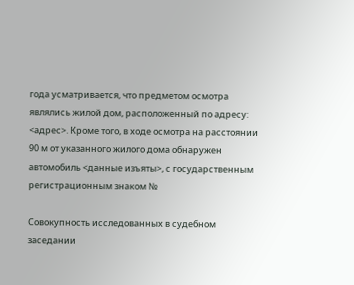года усматривается, что предметом осмотра являлись жилой дом, расположенный по адресу: <адрес>. Кроме того, в ходе осмотра на расстоянии 90 м от указанного жилого дома обнаружен автомобиль <данные изъяты>, с государственным регистрационным знаком №

Совокупность исследованных в судебном заседании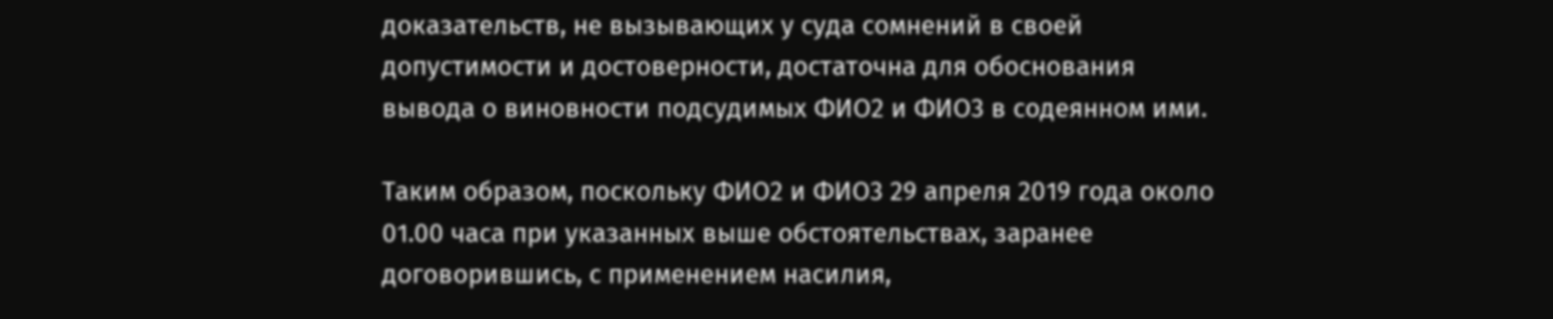доказательств, не вызывающих у суда сомнений в своей допустимости и достоверности, достаточна для обоснования вывода о виновности подсудимых ФИО2 и ФИО3 в содеянном ими.

Таким образом, поскольку ФИО2 и ФИО3 29 апреля 2019 года около 01.00 часа при указанных выше обстоятельствах, заранее договорившись, с применением насилия,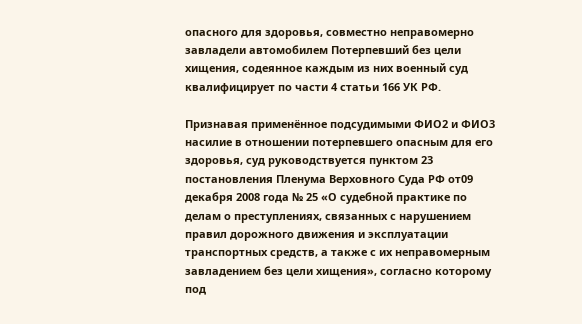опасного для здоровья, совместно неправомерно завладели автомобилем Потерпевший без цели хищения, содеянное каждым из них военный суд квалифицирует по части 4 статьи 166 УК РФ.

Признавая применённое подсудимыми ФИО2 и ФИО3 насилие в отношении потерпевшего опасным для его здоровья, суд руководствуется пунктом 23 постановления Пленума Верховного Суда РФ от09 декабря 2008 года № 25 «О судебной практике по делам о преступлениях, связанных с нарушением правил дорожного движения и эксплуатации транспортных средств, а также с их неправомерным завладением без цели хищения», согласно которому под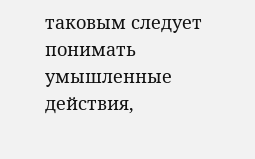таковым следует понимать умышленные действия,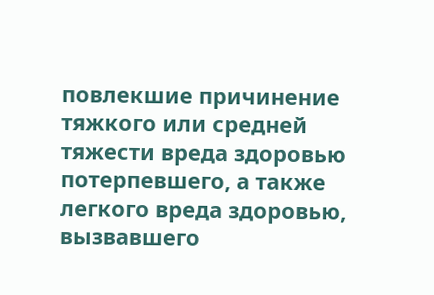повлекшие причинение тяжкого или средней тяжести вреда здоровью потерпевшего, а также легкого вреда здоровью, вызвавшего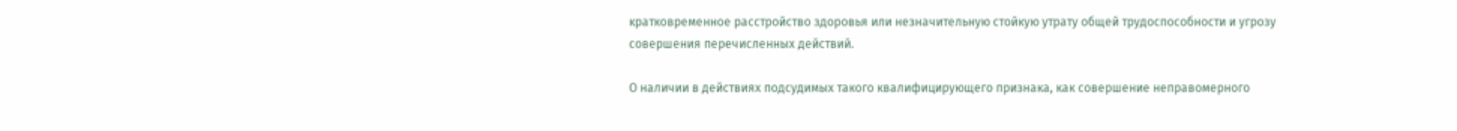кратковременное расстройство здоровья или незначительную стойкую утрату общей трудоспособности и угрозу совершения перечисленных действий.

О наличии в действиях подсудимых такого квалифицирующего признака, как совершение неправомерного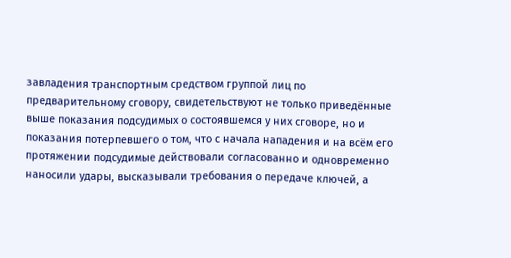завладения транспортным средством группой лиц по предварительному сговору, свидетельствуют не только приведённые выше показания подсудимых о состоявшемся у них сговоре, но и показания потерпевшего о том, что с начала нападения и на всём его протяжении подсудимые действовали согласованно и одновременно наносили удары, высказывали требования о передаче ключей, а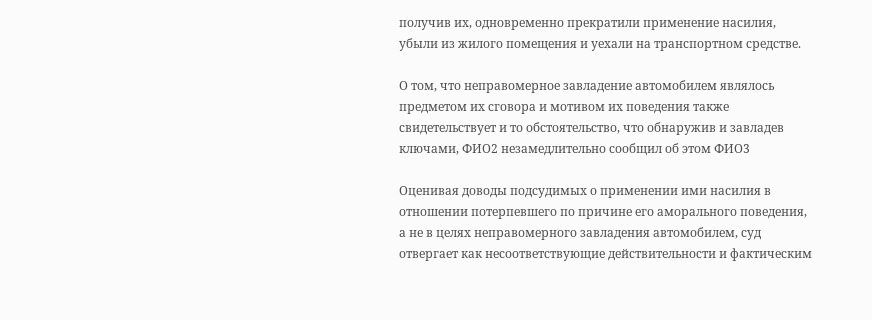получив их, одновременно прекратили применение насилия, убыли из жилого помещения и уехали на транспортном средстве.

О том, что неправомерное завладение автомобилем являлось предметом их сговора и мотивом их поведения также свидетельствует и то обстоятельство, что обнаружив и завладев ключами, ФИО2 незамедлительно сообщил об этом ФИО3

Оценивая доводы подсудимых о применении ими насилия в отношении потерпевшего по причине его аморального поведения, а не в целях неправомерного завладения автомобилем, суд отвергает как несоответствующие действительности и фактическим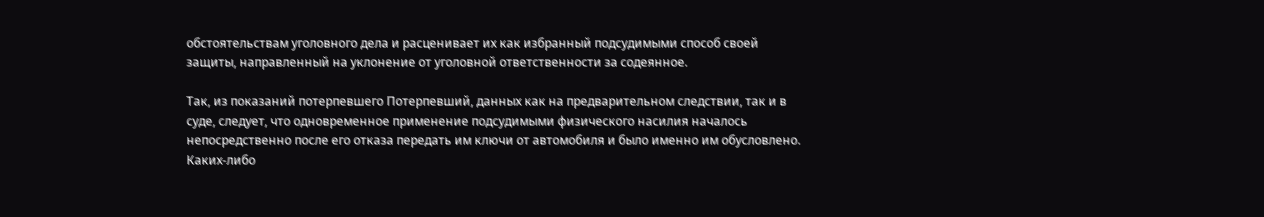обстоятельствам уголовного дела и расценивает их как избранный подсудимыми способ своей защиты, направленный на уклонение от уголовной ответственности за содеянное.

Так, из показаний потерпевшего Потерпевший, данных как на предварительном следствии, так и в суде, следует, что одновременное применение подсудимыми физического насилия началось непосредственно после его отказа передать им ключи от автомобиля и было именно им обусловлено. Каких-либо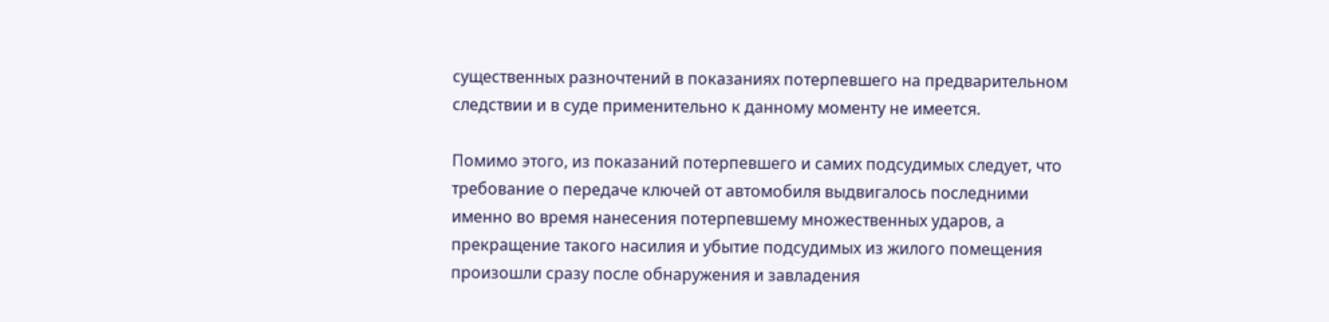существенных разночтений в показаниях потерпевшего на предварительном следствии и в суде применительно к данному моменту не имеется.

Помимо этого, из показаний потерпевшего и самих подсудимых следует, что требование о передаче ключей от автомобиля выдвигалось последними именно во время нанесения потерпевшему множественных ударов, а прекращение такого насилия и убытие подсудимых из жилого помещения произошли сразу после обнаружения и завладения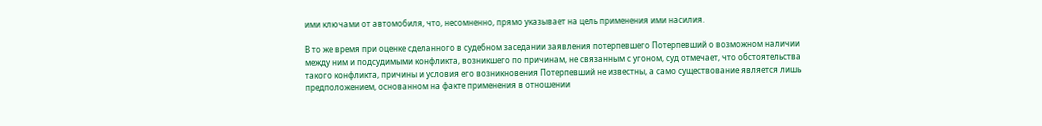ими ключами от автомобиля, что, несомненно, прямо указывает на цель применения ими насилия.

В то же время при оценке сделанного в судебном заседании заявления потерпевшего Потерпевший о возможном наличии между ним и подсудимыми конфликта, возникшего по причинам, не связанным с угоном, суд отмечает, что обстоятельства такого конфликта, причины и условия его возникновения Потерпевший не известны, а само существование является лишь предположением, основанном на факте применения в отношении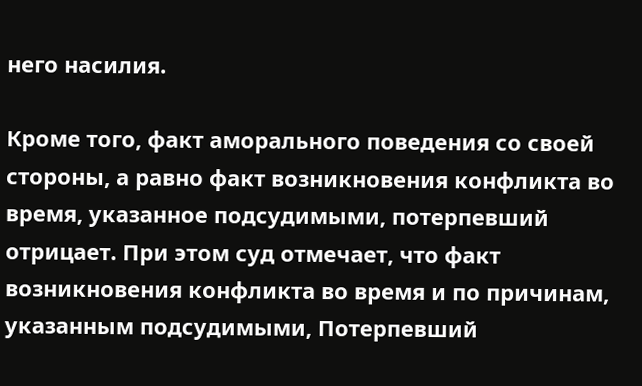него насилия.

Кроме того, факт аморального поведения со своей стороны, а равно факт возникновения конфликта во время, указанное подсудимыми, потерпевший отрицает. При этом суд отмечает, что факт возникновения конфликта во время и по причинам, указанным подсудимыми, Потерпевший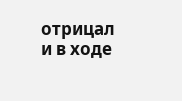отрицал и в ходе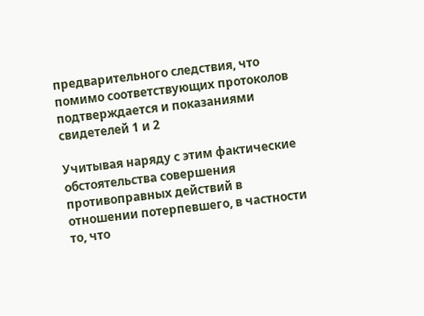предварительного следствия, что помимо соответствующих протоколов подтверждается и показаниями свидетелей 1 и 2

Учитывая наряду с этим фактические обстоятельства совершения противоправных действий в отношении потерпевшего, в частности то, что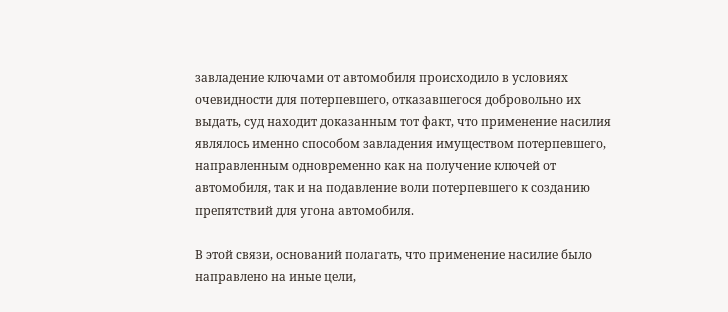завладение ключами от автомобиля происходило в условиях очевидности для потерпевшего, отказавшегося добровольно их выдать, суд находит доказанным тот факт, что применение насилия являлось именно способом завладения имуществом потерпевшего, направленным одновременно как на получение ключей от автомобиля, так и на подавление воли потерпевшего к созданию препятствий для угона автомобиля.

В этой связи, оснований полагать, что применение насилие было направлено на иные цели,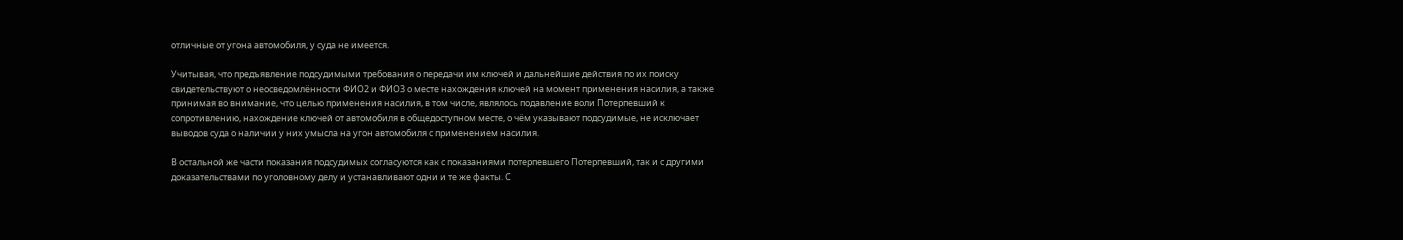отличные от угона автомобиля, у суда не имеется.

Учитывая, что предъявление подсудимыми требования о передачи им ключей и дальнейшие действия по их поиску свидетельствуют о неосведомлённости ФИО2 и ФИО3 о месте нахождения ключей на момент применения насилия, а также принимая во внимание, что целью применения насилия, в том числе, являлось подавление воли Потерпевший к сопротивлению, нахождение ключей от автомобиля в общедоступном месте, о чём указывают подсудимые, не исключает выводов суда о наличии у них умысла на угон автомобиля с применением насилия.

В остальной же части показания подсудимых согласуются как с показаниями потерпевшего Потерпевший, так и с другими доказательствами по уголовному делу и устанавливают одни и те же факты. С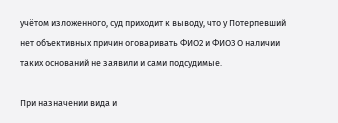учётом изложенного, суд приходит к выводу, что у Потерпевший нет объективных причин оговаривать ФИО2 и ФИО3 О наличии таких оснований не заявили и сами подсудимые.

При назначении вида и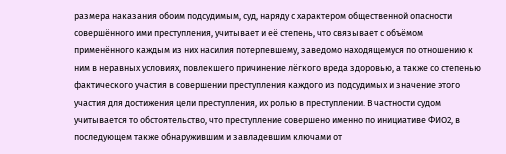размера наказания обоим подсудимым, суд, наряду с характером общественной опасности совершённого ими преступления, учитывает и её степень, что связывает с объёмом применённого каждым из них насилия потерпевшему, заведомо находящемуся по отношению к ним в неравных условиях, повлекшего причинение лёгкого вреда здоровью, а также со степенью фактического участия в совершении преступления каждого из подсудимых и значение этого участия для достижения цели преступления, их ролью в преступлении. В частности судом учитывается то обстоятельство, что преступление совершено именно по инициативе ФИО2, в последующем также обнаружившим и завладевшим ключами от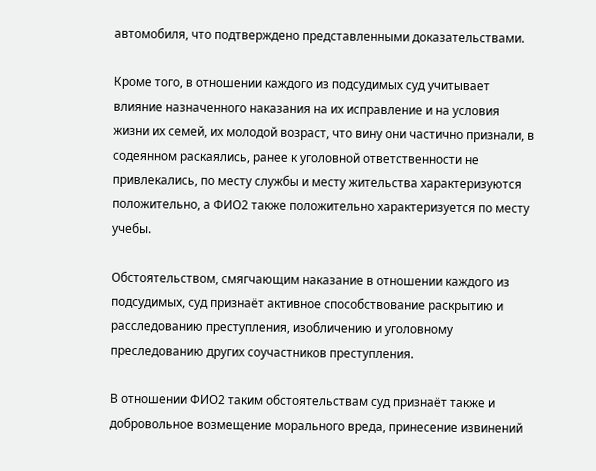автомобиля, что подтверждено представленными доказательствами.

Кроме того, в отношении каждого из подсудимых суд учитывает влияние назначенного наказания на их исправление и на условия жизни их семей, их молодой возраст, что вину они частично признали, в содеянном раскаялись, ранее к уголовной ответственности не привлекались, по месту службы и месту жительства характеризуются положительно, а ФИО2 также положительно характеризуется по месту учебы.

Обстоятельством, смягчающим наказание в отношении каждого из подсудимых, суд признаёт активное способствование раскрытию и расследованию преступления, изобличению и уголовному преследованию других соучастников преступления.

В отношении ФИО2 таким обстоятельствам суд признаёт также и добровольное возмещение морального вреда, принесение извинений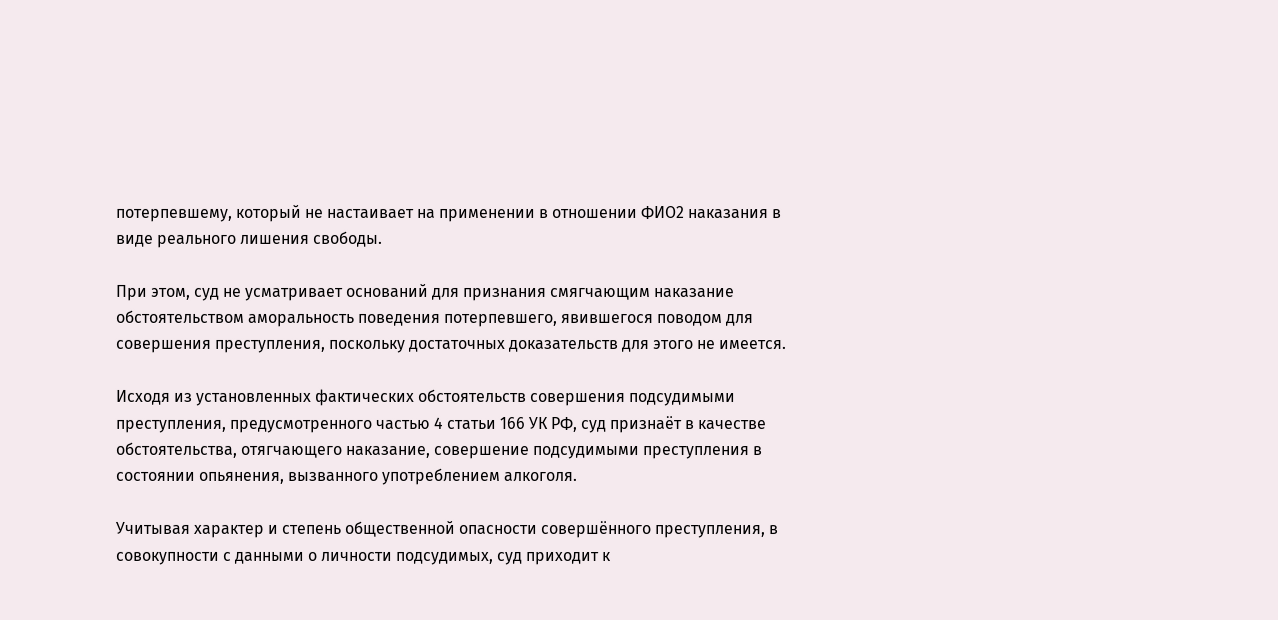потерпевшему, который не настаивает на применении в отношении ФИО2 наказания в виде реального лишения свободы.

При этом, суд не усматривает оснований для признания смягчающим наказание обстоятельством аморальность поведения потерпевшего, явившегося поводом для совершения преступления, поскольку достаточных доказательств для этого не имеется.

Исходя из установленных фактических обстоятельств совершения подсудимыми преступления, предусмотренного частью 4 статьи 166 УК РФ, суд признаёт в качестве обстоятельства, отягчающего наказание, совершение подсудимыми преступления в состоянии опьянения, вызванного употреблением алкоголя.

Учитывая характер и степень общественной опасности совершённого преступления, в совокупности с данными о личности подсудимых, суд приходит к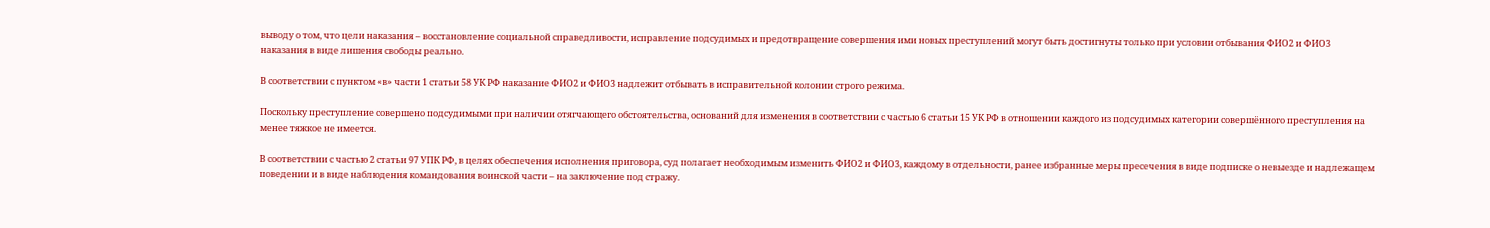выводу о том, что цели наказания – восстановление социальной справедливости, исправление подсудимых и предотвращение совершения ими новых преступлений могут быть достигнуты только при условии отбывания ФИО2 и ФИО3 наказания в виде лишения свободы реально.

В соответствии с пунктом «в» части 1 статьи 58 УК РФ наказание ФИО2 и ФИО3 надлежит отбывать в исправительной колонии строго режима.

Поскольку преступление совершено подсудимыми при наличии отягчающего обстоятельства, оснований для изменения в соответствии с частью 6 статьи 15 УК РФ в отношении каждого из подсудимых категории совершённого преступления на менее тяжкое не имеется.

В соответствии с частью 2 статьи 97 УПК РФ, в целях обеспечения исполнения приговора, суд полагает необходимым изменить ФИО2 и ФИО3, каждому в отдельности, ранее избранные меры пресечения в виде подписке о невыезде и надлежащем поведении и в виде наблюдения командования воинской части – на заключение под стражу.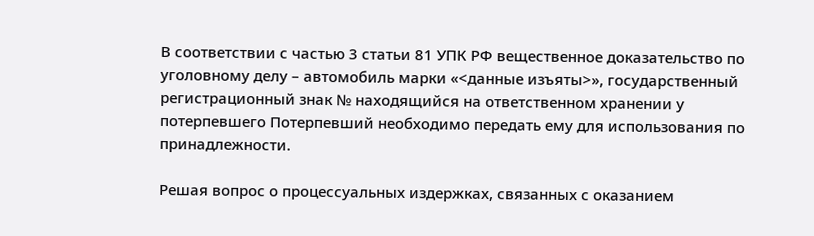В соответствии с частью 3 статьи 81 УПК РФ вещественное доказательство по уголовному делу – автомобиль марки «<данные изъяты>», государственный регистрационный знак № находящийся на ответственном хранении у потерпевшего Потерпевший необходимо передать ему для использования по принадлежности.

Решая вопрос о процессуальных издержках, связанных с оказанием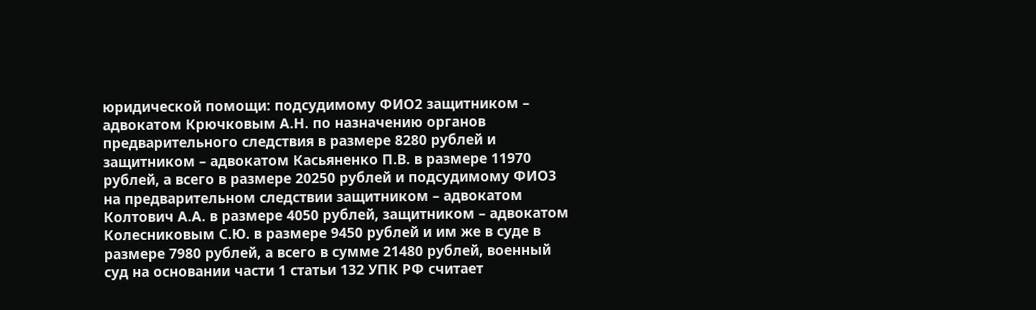юридической помощи: подсудимому ФИО2 защитником – адвокатом Крючковым А.Н. по назначению органов предварительного следствия в размере 8280 рублей и защитником – адвокатом Касьяненко П.В. в размере 11970 рублей, а всего в размере 20250 рублей и подсудимому ФИО3 на предварительном следствии защитником – адвокатом Колтович А.А. в размере 4050 рублей, защитником – адвокатом Колесниковым С.Ю. в размере 9450 рублей и им же в суде в размере 7980 рублей, а всего в сумме 21480 рублей, военный суд на основании части 1 статьи 132 УПК РФ считает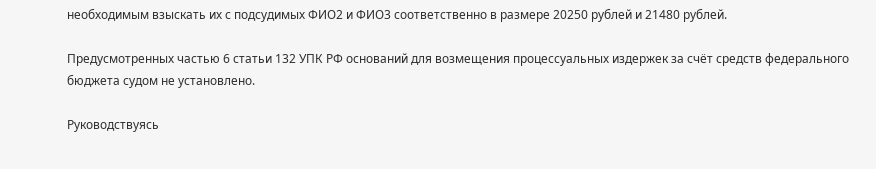необходимым взыскать их с подсудимых ФИО2 и ФИО3 соответственно в размере 20250 рублей и 21480 рублей.

Предусмотренных частью 6 статьи 132 УПК РФ оснований для возмещения процессуальных издержек за счёт средств федерального бюджета судом не установлено.

Руководствуясь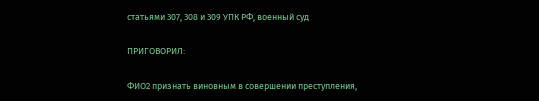статьями 307, 308 и 309 УПК РФ, военный суд

ПРИГОВОРИЛ:

ФИО2 признать виновным в совершении преступления,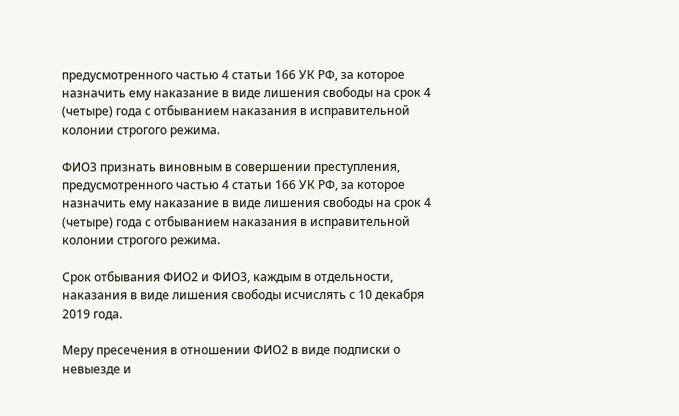предусмотренного частью 4 статьи 166 УК РФ, за которое назначить ему наказание в виде лишения свободы на срок 4 (четыре) года с отбыванием наказания в исправительной колонии строгого режима.

ФИО3 признать виновным в совершении преступления, предусмотренного частью 4 статьи 166 УК РФ, за которое назначить ему наказание в виде лишения свободы на срок 4 (четыре) года с отбыванием наказания в исправительной колонии строгого режима.

Срок отбывания ФИО2 и ФИО3, каждым в отдельности, наказания в виде лишения свободы исчислять с 10 декабря 2019 года.

Меру пресечения в отношении ФИО2 в виде подписки о невыезде и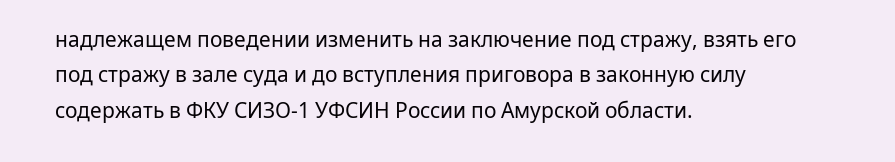надлежащем поведении изменить на заключение под стражу, взять его под стражу в зале суда и до вступления приговора в законную силу содержать в ФКУ СИЗО-1 УФСИН России по Амурской области.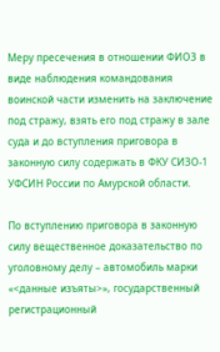Меру пресечения в отношении ФИО3 в виде наблюдения командования воинской части изменить на заключение под стражу, взять его под стражу в зале суда и до вступления приговора в законную силу содержать в ФКУ СИЗО-1 УФСИН России по Амурской области.

По вступлению приговора в законную силу вещественное доказательство по уголовному делу – автомобиль марки «<данные изъяты>», государственный регистрационный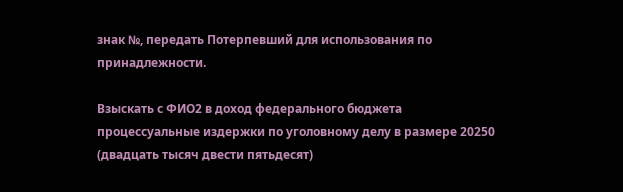знак №, передать Потерпевший для использования по принадлежности.

Взыскать с ФИО2 в доход федерального бюджета процессуальные издержки по уголовному делу в размере 20250 (двадцать тысяч двести пятьдесят)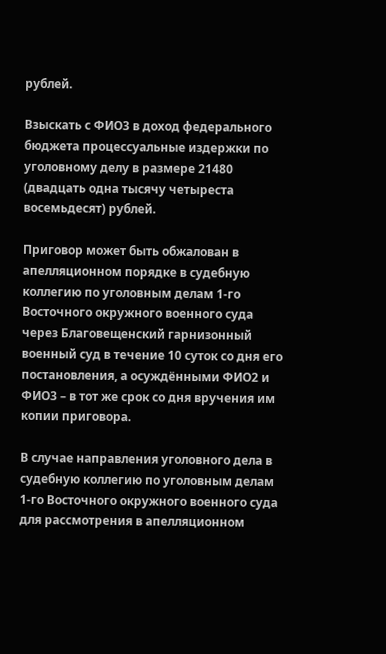рублей.

Взыскать с ФИО3 в доход федерального бюджета процессуальные издержки по уголовному делу в размере 21480 (двадцать одна тысячу четыреста восемьдесят) рублей.

Приговор может быть обжалован в апелляционном порядке в судебную коллегию по уголовным делам 1-го Восточного окружного военного суда через Благовещенский гарнизонный военный суд в течение 10 суток со дня его постановления, а осуждёнными ФИО2 и ФИО3 – в тот же срок со дня вручения им копии приговора.

В случае направления уголовного дела в судебную коллегию по уголовным делам 1-го Восточного окружного военного суда для рассмотрения в апелляционном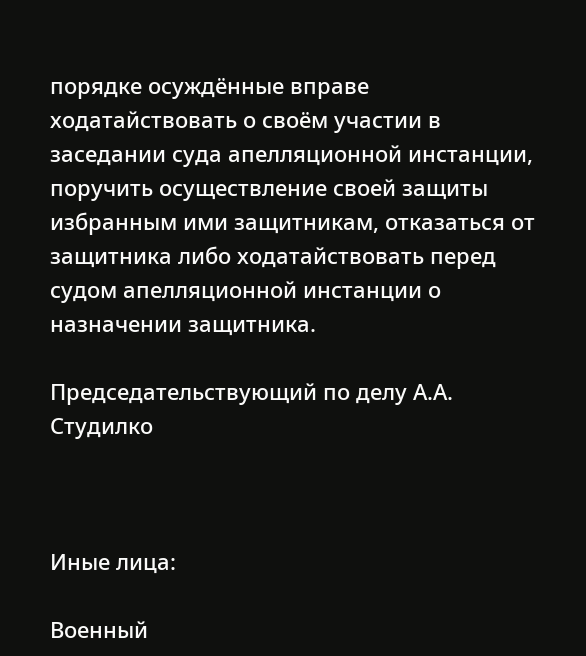порядке осуждённые вправе ходатайствовать о своём участии в заседании суда апелляционной инстанции, поручить осуществление своей защиты избранным ими защитникам, отказаться от защитника либо ходатайствовать перед судом апелляционной инстанции о назначении защитника.

Председательствующий по делу А.А. Студилко



Иные лица:

Военный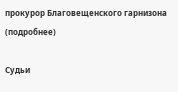прокурор Благовещенского гарнизона (подробнее)

Судьи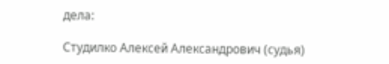дела:

Студилко Алексей Александрович (судья)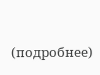(подробнее)